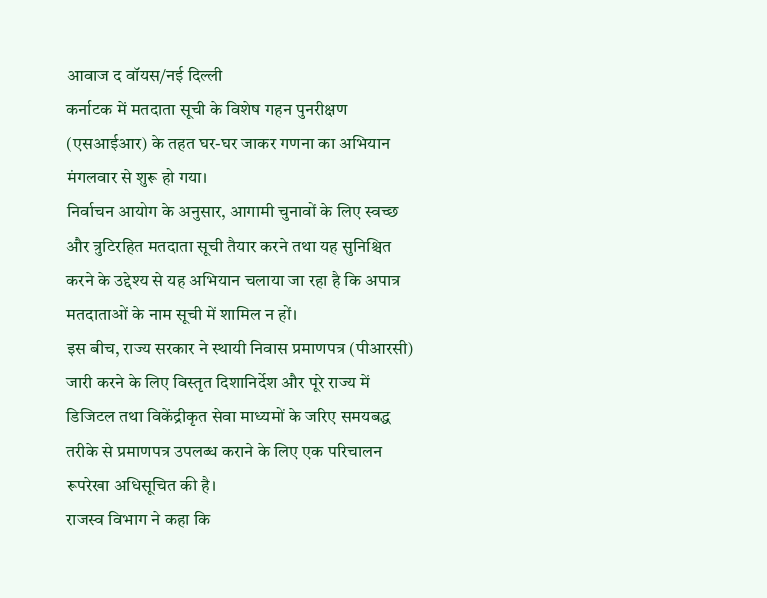आवाज द वॉयस/नई दिल्ली
कर्नाटक में मतदाता सूची के विशेष गहन पुनरीक्षण (एसआईआर) के तहत घर-घर जाकर गणना का अभियान मंगलवार से शुरू हो गया।
निर्वाचन आयोग के अनुसार, आगामी चुनावों के लिए स्वच्छ और त्रुटिरहित मतदाता सूची तैयार करने तथा यह सुनिश्चित करने के उद्देश्य से यह अभियान चलाया जा रहा है कि अपात्र मतदाताओं के नाम सूची में शामिल न हों।
इस बीच, राज्य सरकार ने स्थायी निवास प्रमाणपत्र (पीआरसी) जारी करने के लिए विस्तृत दिशानिर्देश और पूरे राज्य में डिजिटल तथा विकेंद्रीकृत सेवा माध्यमों के जरिए समयबद्ध तरीके से प्रमाणपत्र उपलब्ध कराने के लिए एक परिचालन रूपरेखा अधिसूचित की है।
राजस्व विभाग ने कहा कि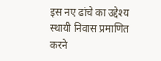इस नए ढांचे का उद्देश्य स्थायी निवास प्रमाणित करने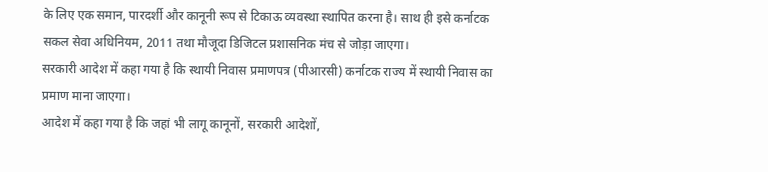के लिए एक समान, पारदर्शी और कानूनी रूप से टिकाऊ व्यवस्था स्थापित करना है। साथ ही इसे कर्नाटक सकल सेवा अधिनियम, 2011 तथा मौजूदा डिजिटल प्रशासनिक मंच से जोड़ा जाएगा।
सरकारी आदेश में कहा गया है कि स्थायी निवास प्रमाणपत्र (पीआरसी) कर्नाटक राज्य में स्थायी निवास का प्रमाण माना जाएगा।
आदेश में कहा गया है कि जहां भी लागू कानूनों, सरकारी आदेशों,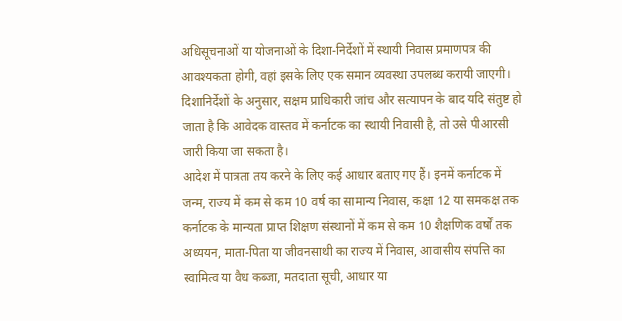अधिसूचनाओं या योजनाओं के दिशा-निर्देशों में स्थायी निवास प्रमाणपत्र की आवश्यकता होगी, वहां इसके लिए एक समान व्यवस्था उपलब्ध करायी जाएगी।
दिशानिर्देशों के अनुसार, सक्षम प्राधिकारी जांच और सत्यापन के बाद यदि संतुष्ट हो जाता है कि आवेदक वास्तव में कर्नाटक का स्थायी निवासी है, तो उसे पीआरसी जारी किया जा सकता है।
आदेश में पात्रता तय करने के लिए कई आधार बताए गए हैं। इनमें कर्नाटक में जन्म, राज्य में कम से कम 10 वर्ष का सामान्य निवास, कक्षा 12 या समकक्ष तक कर्नाटक के मान्यता प्राप्त शिक्षण संस्थानों में कम से कम 10 शैक्षणिक वर्षों तक अध्ययन, माता-पिता या जीवनसाथी का राज्य में निवास, आवासीय संपत्ति का स्वामित्व या वैध कब्जा, मतदाता सूची, आधार या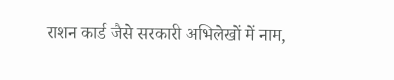राशन कार्ड जैसे सरकारी अभिलेखों में नाम,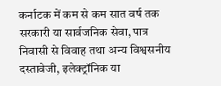कर्नाटक में कम से कम सात वर्ष तक सरकारी या सार्वजनिक सेवा, पात्र निवासी से विवाह तथा अन्य विश्वसनीय दस्तावेजी, इलेक्ट्रॉनिक या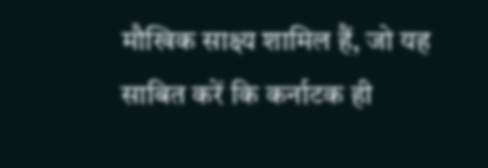मौखिक साक्ष्य शामिल हैं, जो यह साबित करें कि कर्नाटक ही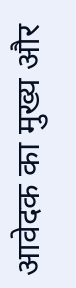आवेदक का मुख्य और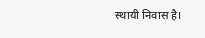स्थायी निवास है।